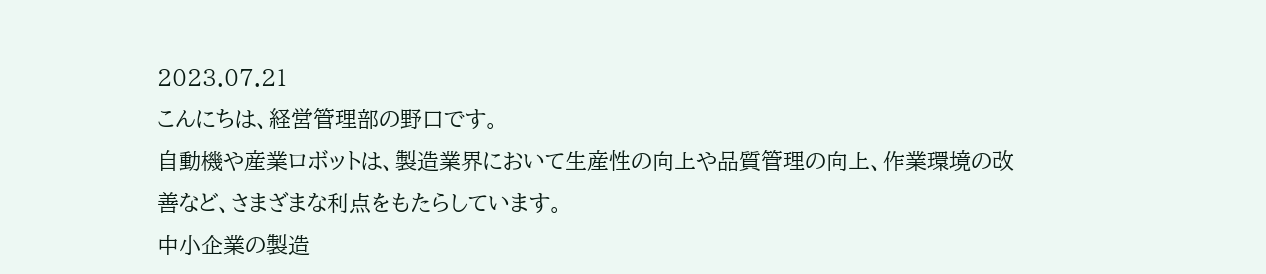2023.07.21
こんにちは、経営管理部の野口です。
自動機や産業ロボットは、製造業界において生産性の向上や品質管理の向上、作業環境の改善など、さまざまな利点をもたらしています。
中小企業の製造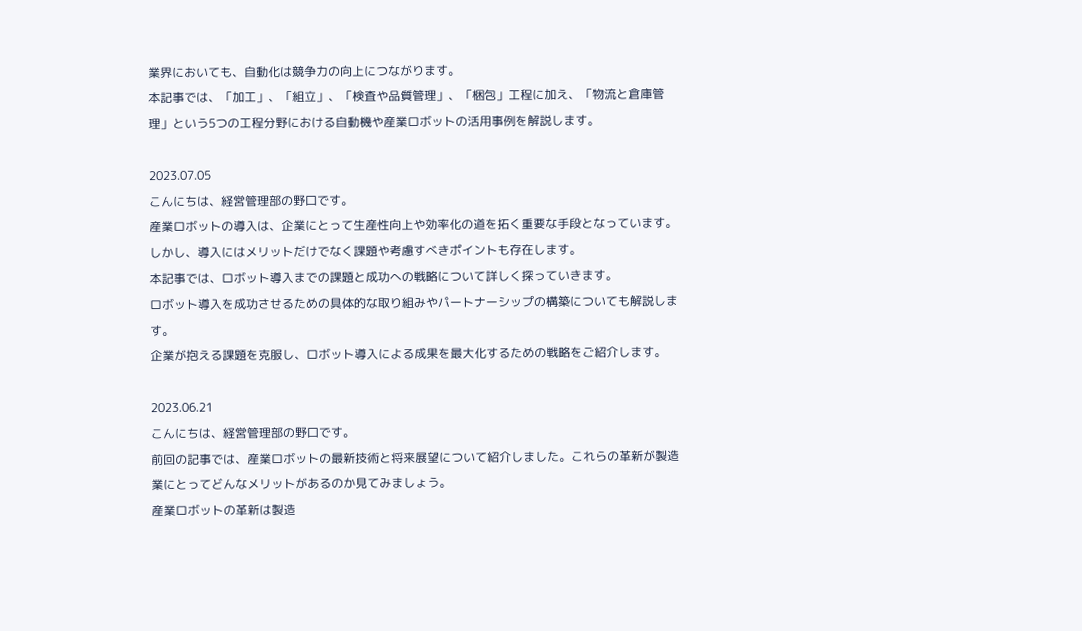業界においても、自動化は競争力の向上につながります。
本記事では、「加工」、「組立」、「検査や品質管理」、「梱包」工程に加え、「物流と倉庫管理」という5つの工程分野における自動機や産業ロボットの活用事例を解説します。

2023.07.05
こんにちは、経営管理部の野口です。
産業ロボットの導入は、企業にとって生産性向上や効率化の道を拓く重要な手段となっています。
しかし、導入にはメリットだけでなく課題や考慮すべきポイントも存在します。
本記事では、ロボット導入までの課題と成功への戦略について詳しく探っていきます。
ロボット導入を成功させるための具体的な取り組みやパートナーシップの構築についても解説します。
企業が抱える課題を克服し、ロボット導入による成果を最大化するための戦略をご紹介します。

2023.06.21
こんにちは、経営管理部の野口です。
前回の記事では、産業ロボットの最新技術と将来展望について紹介しました。これらの革新が製造業にとってどんなメリットがあるのか見てみましょう。
産業ロボットの革新は製造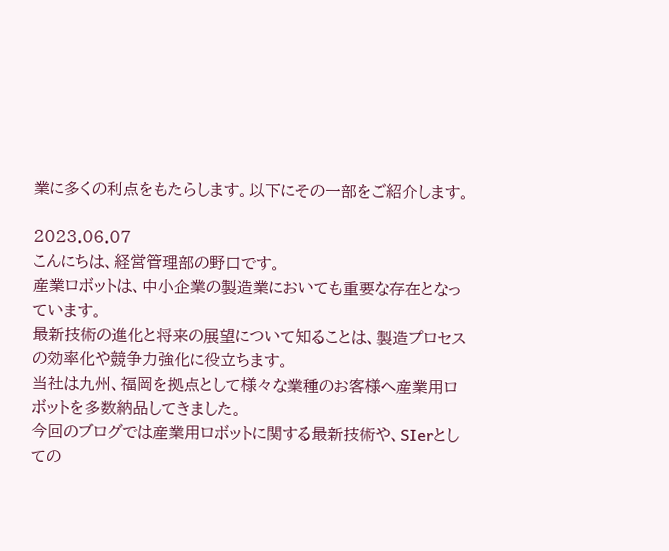業に多くの利点をもたらします。以下にその一部をご紹介します。

2023.06.07
こんにちは、経営管理部の野口です。
産業ロボットは、中小企業の製造業においても重要な存在となっています。
最新技術の進化と将来の展望について知ることは、製造プロセスの効率化や競争力強化に役立ちます。
当社は九州、福岡を拠点として様々な業種のお客様へ産業用ロボットを多数納品してきました。
今回のブログでは産業用ロボットに関する最新技術や、SIerとしての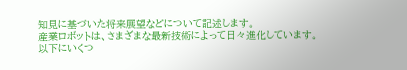知見に基づいた将来展望などについて記述します。
産業ロボットは、さまざまな最新技術によって日々進化しています。
以下にいくつ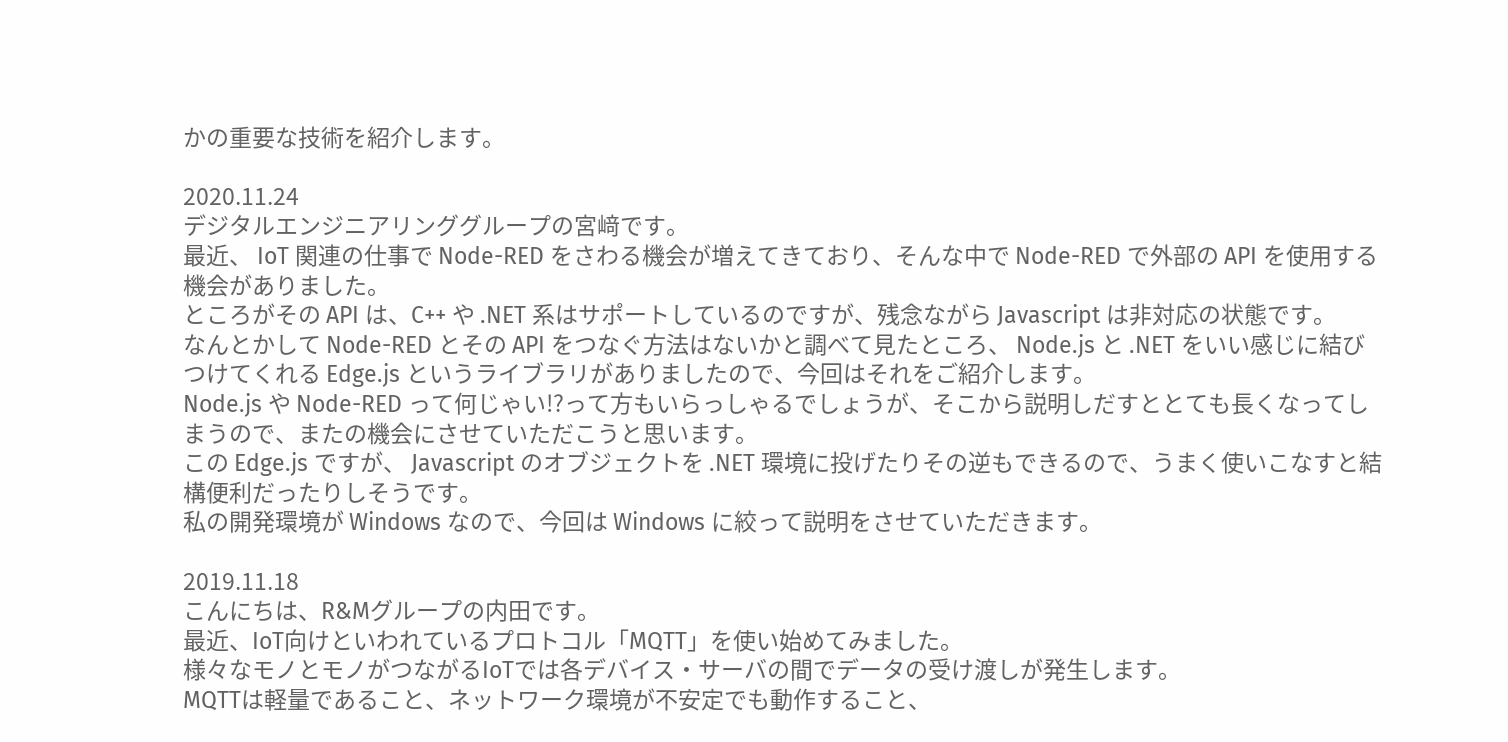かの重要な技術を紹介します。

2020.11.24
デジタルエンジニアリンググループの宮﨑です。
最近、 IoT 関連の仕事で Node-RED をさわる機会が増えてきており、そんな中で Node-RED で外部の API を使用する機会がありました。
ところがその API は、C++ や .NET 系はサポートしているのですが、残念ながら Javascript は非対応の状態です。
なんとかして Node-RED とその API をつなぐ方法はないかと調べて見たところ、 Node.js と .NET をいい感じに結びつけてくれる Edge.js というライブラリがありましたので、今回はそれをご紹介します。
Node.js や Node-RED って何じゃい!?って方もいらっしゃるでしょうが、そこから説明しだすととても長くなってしまうので、またの機会にさせていただこうと思います。
この Edge.js ですが、 Javascript のオブジェクトを .NET 環境に投げたりその逆もできるので、うまく使いこなすと結構便利だったりしそうです。
私の開発環境が Windows なので、今回は Windows に絞って説明をさせていただきます。

2019.11.18
こんにちは、R&Mグループの内田です。
最近、IoT向けといわれているプロトコル「MQTT」を使い始めてみました。
様々なモノとモノがつながるIoTでは各デバイス・サーバの間でデータの受け渡しが発生します。
MQTTは軽量であること、ネットワーク環境が不安定でも動作すること、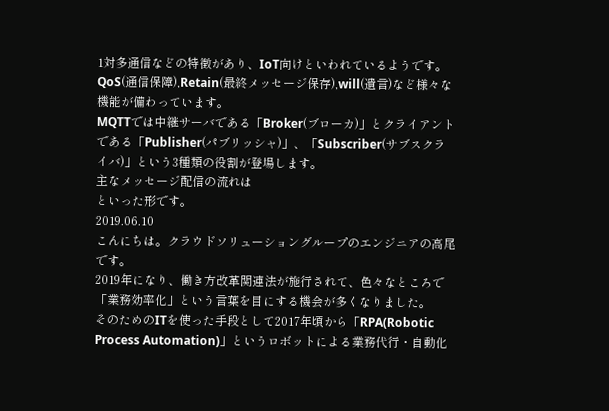1対多通信などの特徴があり、IoT向けといわれているようです。
QoS(通信保障),Retain(最終メッセージ保存),will(遺言)など様々な機能が備わっています。
MQTTでは中継サーバである「Broker(ブローカ)」とクライアントである「Publisher(パブリッシャ)」、「Subscriber(サブスクライバ)」という3種類の役割が登場します。
主なメッセージ配信の流れは
といった形です。
2019.06.10
こんにちは。クラウドソリューショングループのエンジニアの高尾です。
2019年になり、働き方改革関連法が施行されて、色々なところで「業務効率化」という言葉を目にする機会が多くなりました。
そのためのITを使った手段として2017年頃から「RPA(Robotic Process Automation)」というロボットによる業務代行・自動化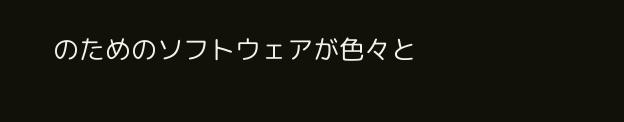のためのソフトウェアが色々と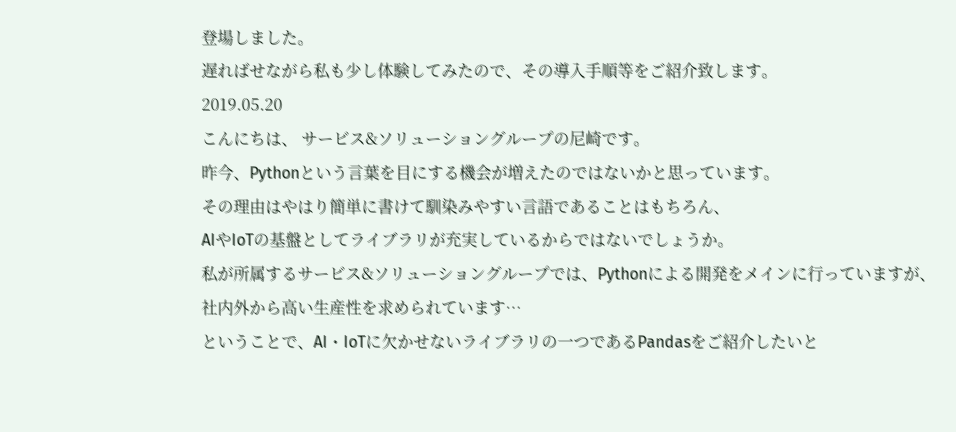登場しました。
遅ればせながら私も少し体験してみたので、その導入手順等をご紹介致します。
2019.05.20
こんにちは、 サービス&ソリューショングループの尼崎です。
昨今、Pythonという言葉を目にする機会が増えたのではないかと思っています。
その理由はやはり簡単に書けて馴染みやすい言語であることはもちろん、
AIやIoTの基盤としてライブラリが充実しているからではないでしょうか。
私が所属するサービス&ソリューショングループでは、Pythonによる開発をメインに行っていますが、
社内外から高い生産性を求められています…
ということで、AI・IoTに欠かせないライブラリの一つであるPandasをご紹介したいと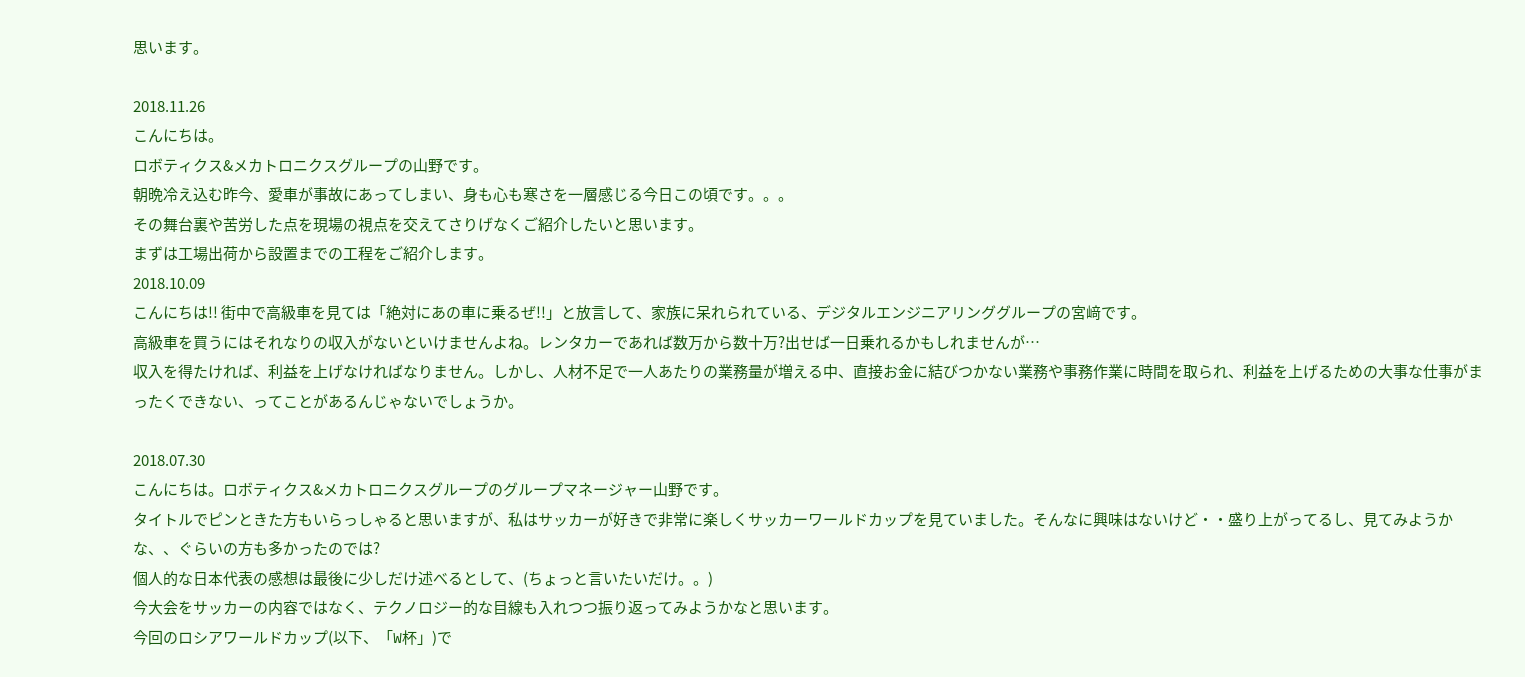思います。

2018.11.26
こんにちは。
ロボティクス&メカトロニクスグループの山野です。
朝晩冷え込む昨今、愛車が事故にあってしまい、身も心も寒さを一層感じる今日この頃です。。。
その舞台裏や苦労した点を現場の視点を交えてさりげなくご紹介したいと思います。
まずは工場出荷から設置までの工程をご紹介します。
2018.10.09
こんにちは!! 街中で高級車を見ては「絶対にあの車に乗るぜ!!」と放言して、家族に呆れられている、デジタルエンジニアリンググループの宮﨑です。
高級車を買うにはそれなりの収入がないといけませんよね。レンタカーであれば数万から数十万?出せば一日乗れるかもしれませんが…
収入を得たければ、利益を上げなければなりません。しかし、人材不足で一人あたりの業務量が増える中、直接お金に結びつかない業務や事務作業に時間を取られ、利益を上げるための大事な仕事がまったくできない、ってことがあるんじゃないでしょうか。

2018.07.30
こんにちは。ロボティクス&メカトロニクスグループのグループマネージャー山野です。
タイトルでピンときた方もいらっしゃると思いますが、私はサッカーが好きで非常に楽しくサッカーワールドカップを見ていました。そんなに興味はないけど・・盛り上がってるし、見てみようかな、、ぐらいの方も多かったのでは?
個人的な日本代表の感想は最後に少しだけ述べるとして、(ちょっと言いたいだけ。。)
今大会をサッカーの内容ではなく、テクノロジー的な目線も入れつつ振り返ってみようかなと思います。
今回のロシアワールドカップ(以下、「W杯」)で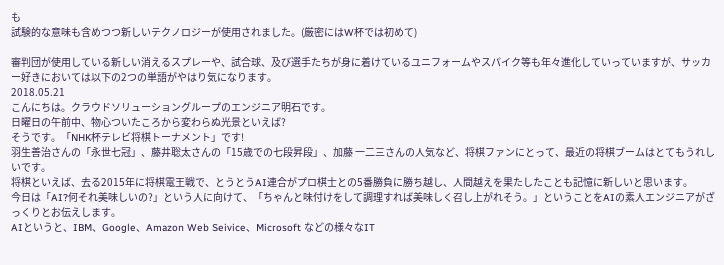も
試験的な意味も含めつつ新しいテクノロジーが使用されました。(厳密にはW杯では初めて)

審判団が使用している新しい消えるスプレーや、試合球、及び選手たちが身に着けているユニフォームやスパイク等も年々進化していっていますが、サッカー好きにおいては以下の2つの単語がやはり気になります。
2018.05.21
こんにちは。クラウドソリューショングループのエンジニア明石です。
日曜日の午前中、物心ついたころから変わらぬ光景といえば?
そうです。「NHK杯テレビ将棋トーナメント」です!
羽生善治さんの「永世七冠」、藤井聡太さんの「15歳での七段昇段」、加藤 一二三さんの人気など、将棋ファンにとって、最近の将棋ブームはとてもうれしいです。
将棋といえば、去る2015年に将棋電王戦で、とうとうAI連合がプロ棋士との5番勝負に勝ち越し、人間越えを果たしたことも記憶に新しいと思います。
今日は「AI?何それ美味しいの?」という人に向けて、「ちゃんと味付けをして調理すれば美味しく召し上がれそう。」ということをAIの素人エンジニアがざっくりとお伝えします。
AIというと、IBM、Google、Amazon Web Seivice、Microsoft などの様々なIT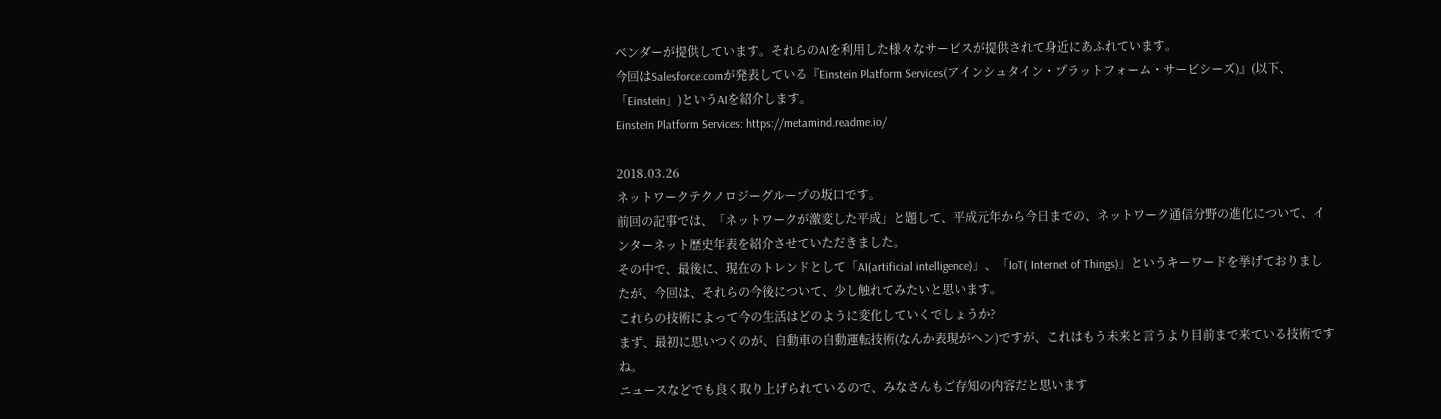ベンダーが提供しています。それらのAIを利用した様々なサービスが提供されて身近にあふれています。
今回はSalesforce.comが発表している『Einstein Platform Services(アインシュタイン・プラットフォーム・サービシーズ)』(以下、「Einstein」)というAIを紹介します。
Einstein Platform Services: https://metamind.readme.io/

2018.03.26
ネットワークテクノロジーグループの坂口です。
前回の記事では、「ネットワークが激変した平成」と題して、平成元年から今日までの、ネットワーク通信分野の進化について、インターネット歴史年表を紹介させていただきました。
その中で、最後に、現在のトレンドとして「AI(artificial intelligence)」、「IoT( Internet of Things)」というキーワードを挙げておりましたが、今回は、それらの今後について、少し触れてみたいと思います。
これらの技術によって今の生活はどのように変化していくでしょうか?
まず、最初に思いつくのが、自動車の自動運転技術(なんか表現がヘン)ですが、これはもう未来と言うより目前まで来ている技術ですね。
ニュースなどでも良く取り上げられているので、みなさんもご存知の内容だと思います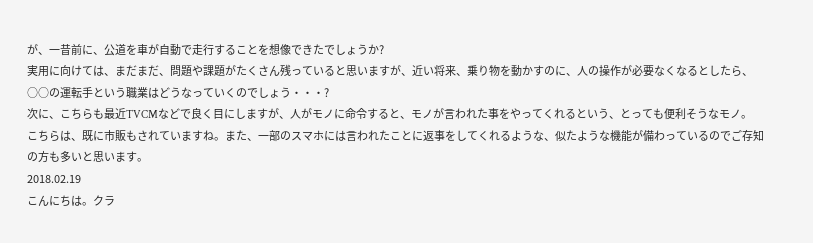が、一昔前に、公道を車が自動で走行することを想像できたでしょうか?
実用に向けては、まだまだ、問題や課題がたくさん残っていると思いますが、近い将来、乗り物を動かすのに、人の操作が必要なくなるとしたら、○○の運転手という職業はどうなっていくのでしょう・・・?
次に、こちらも最近TVCMなどで良く目にしますが、人がモノに命令すると、モノが言われた事をやってくれるという、とっても便利そうなモノ。
こちらは、既に市販もされていますね。また、一部のスマホには言われたことに返事をしてくれるような、似たような機能が備わっているのでご存知の方も多いと思います。
2018.02.19
こんにちは。クラ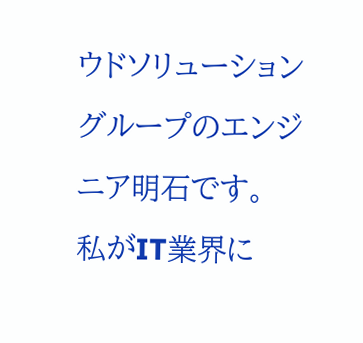ウドソリューショングループのエンジニア明石です。
私がIT業界に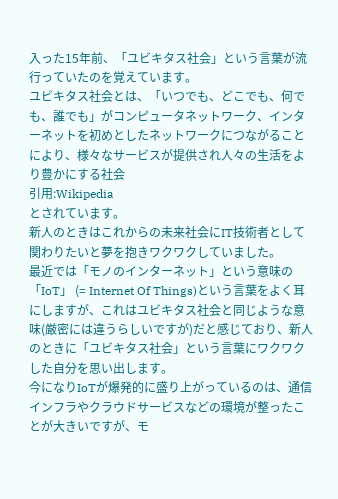入った15年前、「ユビキタス社会」という言葉が流行っていたのを覚えています。
ユビキタス社会とは、「いつでも、どこでも、何でも、誰でも」がコンピュータネットワーク、インターネットを初めとしたネットワークにつながることにより、様々なサービスが提供され人々の生活をより豊かにする社会
引用:Wikipedia
とされています。
新人のときはこれからの未来社会にIT技術者として関わりたいと夢を抱きワクワクしていました。
最近では「モノのインターネット」という意味の「IoT」 (= Internet Of Things)という言葉をよく耳にしますが、これはユビキタス社会と同じような意味(厳密には違うらしいですが)だと感じており、新人のときに「ユビキタス社会」という言葉にワクワクした自分を思い出します。
今になりIoTが爆発的に盛り上がっているのは、通信インフラやクラウドサービスなどの環境が整ったことが大きいですが、モ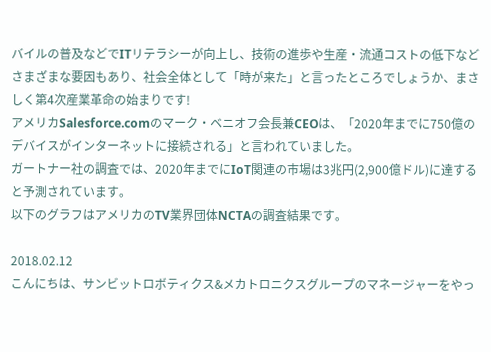バイルの普及などでITリテラシーが向上し、技術の進歩や生産・流通コストの低下などさまざまな要因もあり、社会全体として「時が来た」と言ったところでしょうか、まさしく第4次産業革命の始まりです!
アメリカSalesforce.comのマーク・ベニオフ会長兼CEOは、「2020年までに750億のデバイスがインターネットに接続される」と言われていました。
ガートナー社の調査では、2020年までにIoT関連の市場は3兆円(2,900億ドル)に達すると予測されています。
以下のグラフはアメリカのTV業界団体NCTAの調査結果です。

2018.02.12
こんにちは、サンビットロボティクス&メカトロニクスグループのマネージャーをやっ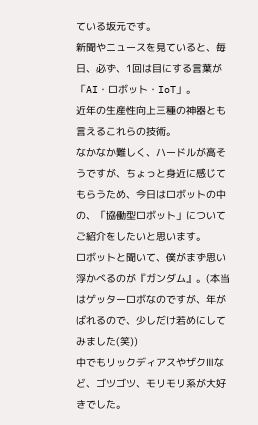ている坂元です。
新聞やニュースを見ていると、毎日、必ず、1回は目にする言葉が「AI・ロボット・IoT」。
近年の生産性向上三種の神器とも言えるこれらの技術。
なかなか難しく、ハードルが高そうですが、ちょっと身近に感じてもらうため、今日はロボットの中の、「協働型ロボット」についてご紹介をしたいと思います。
ロボットと聞いて、僕がまず思い浮かべるのが『ガンダム』。(本当はゲッターロボなのですが、年がばれるので、少しだけ若めにしてみました(笑))
中でもリックディアスやザクⅢなど、ゴツゴツ、モリモリ系が大好きでした。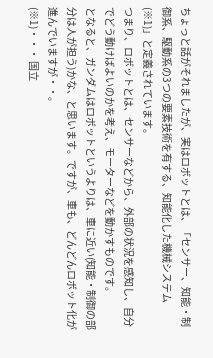ちょっと話がそれましたが、実はロボットとは、「センサー、知能・制御系、駆動系の3つの要素技術を有する、知能化した機械システム (※1)」と定義されています。
つまり、ロボットとは、センサーなどから、外部の状況を感知し、自分でどう動けばよいのかを考え、モーターなどを動かすものです。
となると、ガンダムはロボットというよりは、車に近い(知能・制御の部分は人が担う)かな、と思います。ですが、車も、どんどんロボット化が進んでいますが・・。
(※1)・・・ 国立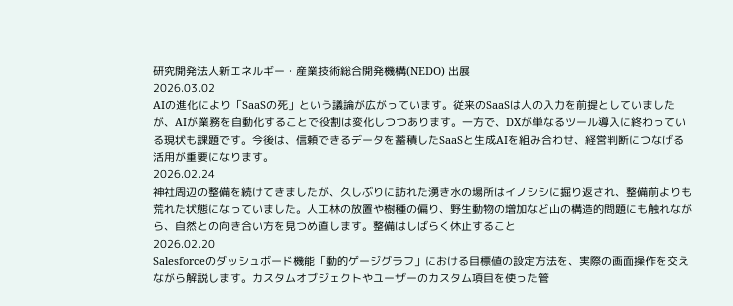研究開発法人新エネルギー・産業技術総合開発機構(NEDO) 出展
2026.03.02
AIの進化により「SaaSの死」という議論が広がっています。従来のSaaSは人の入力を前提としていましたが、AIが業務を自動化することで役割は変化しつつあります。一方で、DXが単なるツール導入に終わっている現状も課題です。今後は、信頼できるデータを蓄積したSaaSと生成AIを組み合わせ、経営判断につなげる活用が重要になります。
2026.02.24
神社周辺の整備を続けてきましたが、久しぶりに訪れた湧き水の場所はイノシシに掘り返され、整備前よりも荒れた状態になっていました。人工林の放置や樹種の偏り、野生動物の増加など山の構造的問題にも触れながら、自然との向き合い方を見つめ直します。整備はしばらく休止すること
2026.02.20
Salesforceのダッシュボード機能「動的ゲージグラフ」における目標値の設定方法を、実際の画面操作を交えながら解説します。カスタムオブジェクトやユーザーのカスタム項目を使った管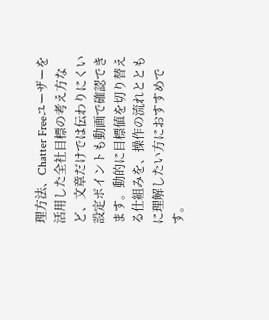理方法、Chatter Freeユーザーを活用した全社目標の考え方など、文章だけでは伝わりにくい設定ポイントも動画で確認できます。動的に目標値を切り替える仕組みを、操作の流れとともに理解したい方におすすめです。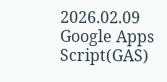2026.02.09
Google Apps Script(GAS)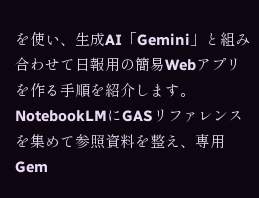を使い、生成AI「Gemini」と組み合わせて日報用の簡易Webアプリを作る手順を紹介します。NotebookLMにGASリファレンスを集めて参照資料を整え、専用Gem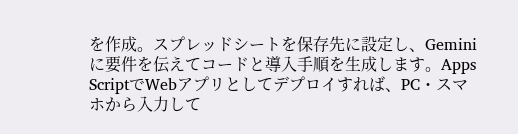を作成。スプレッドシートを保存先に設定し、Geminiに要件を伝えてコードと導入手順を生成します。Apps ScriptでWebアプリとしてデプロイすれば、PC・スマホから入力して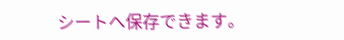シートへ保存できます。